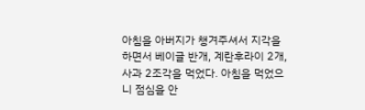아침을 아버지가 챙겨주셔서 지각을 하면서 베이글 반개, 계란후라이 2개, 사과 2조각을 먹었다. 아침을 먹었으니 점심을 안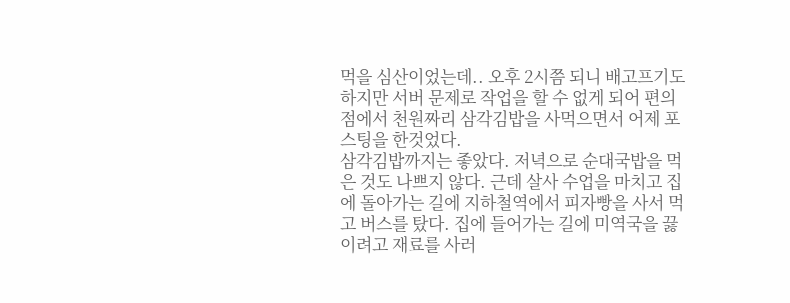먹을 심산이었는데.. 오후 2시쯤 되니 배고프기도 하지만 서버 문제로 작업을 할 수 없게 되어 편의점에서 천원짜리 삼각김밥을 사먹으면서 어제 포스팅을 한것었다.
삼각김밥까지는 좋았다. 저녁으로 순대국밥을 먹은 것도 나쁘지 않다. 근데 살사 수업을 마치고 집에 돌아가는 길에 지하철역에서 피자빵을 사서 먹고 버스를 탔다. 집에 들어가는 길에 미역국을 끓이려고 재료를 사러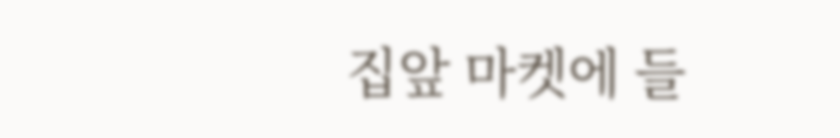집앞 마켓에 들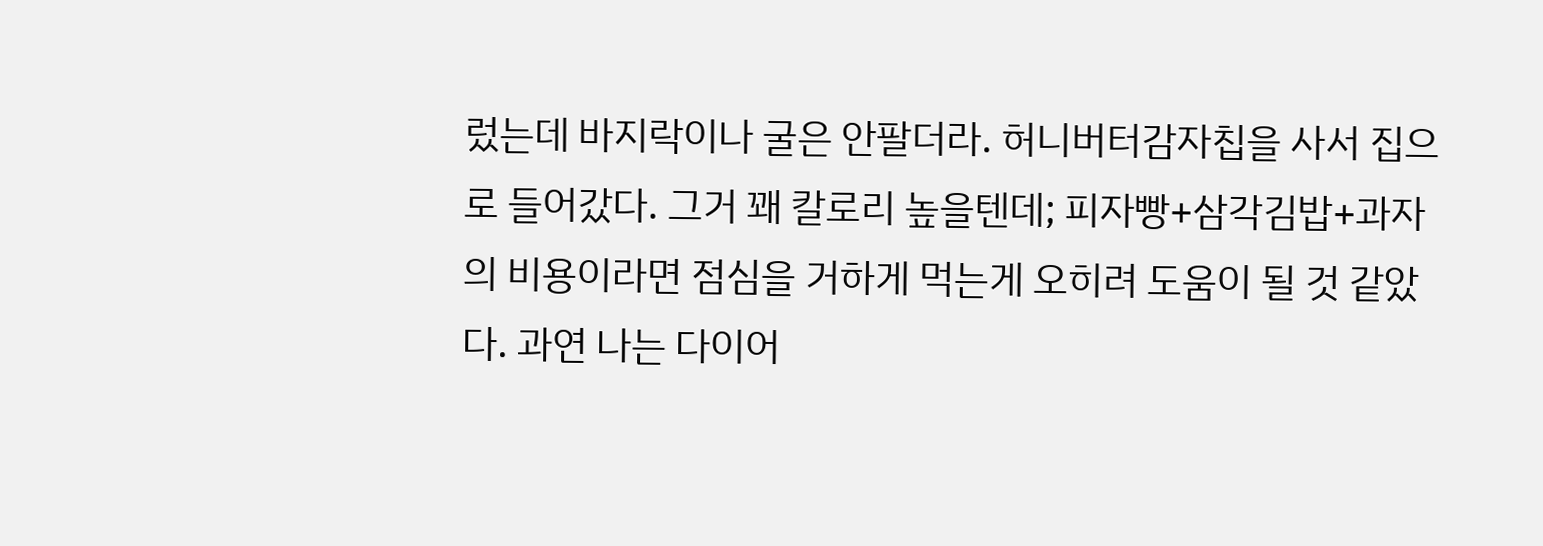렀는데 바지락이나 굴은 안팔더라. 허니버터감자칩을 사서 집으로 들어갔다. 그거 꽤 칼로리 높을텐데; 피자빵+삼각김밥+과자 의 비용이라면 점심을 거하게 먹는게 오히려 도움이 될 것 같았다. 과연 나는 다이어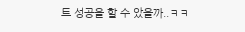트 성공을 할 수 았을까..ㅋㅋ